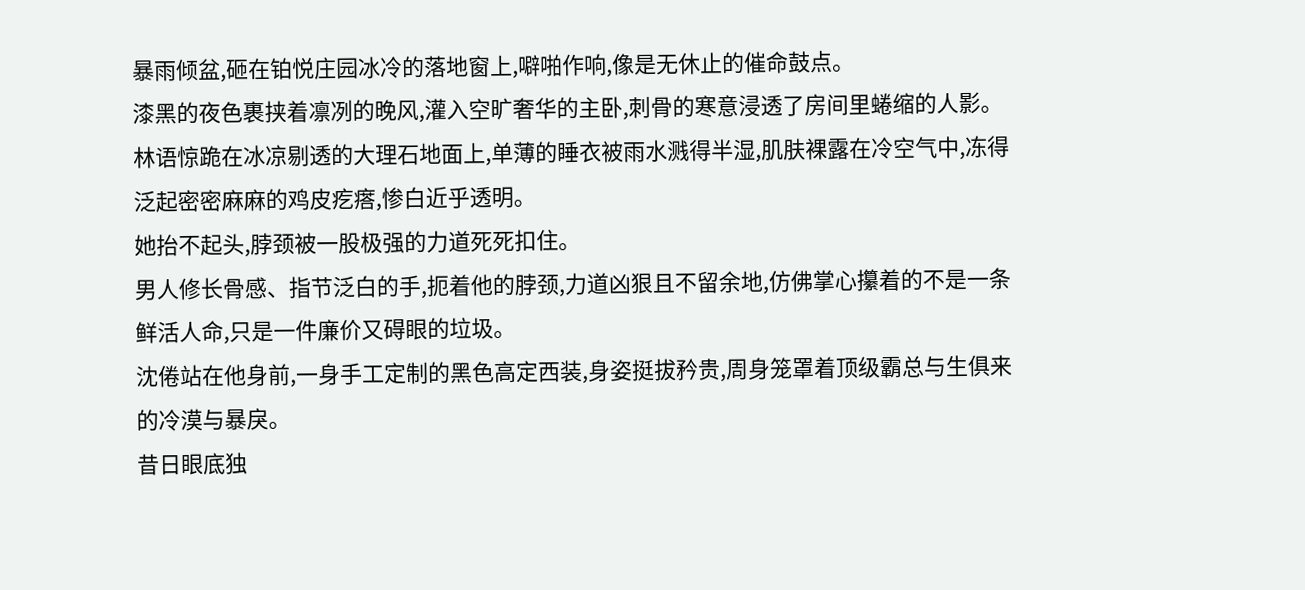暴雨倾盆,砸在铂悦庄园冰冷的落地窗上,噼啪作响,像是无休止的催命鼓点。
漆黑的夜色裹挟着凛冽的晚风,灌入空旷奢华的主卧,刺骨的寒意浸透了房间里蜷缩的人影。
林语惊跪在冰凉剔透的大理石地面上,单薄的睡衣被雨水溅得半湿,肌肤裸露在冷空气中,冻得泛起密密麻麻的鸡皮疙瘩,惨白近乎透明。
她抬不起头,脖颈被一股极强的力道死死扣住。
男人修长骨感、指节泛白的手,扼着他的脖颈,力道凶狠且不留余地,仿佛掌心攥着的不是一条鲜活人命,只是一件廉价又碍眼的垃圾。
沈倦站在他身前,一身手工定制的黑色高定西装,身姿挺拔矜贵,周身笼罩着顶级霸总与生俱来的冷漠与暴戾。
昔日眼底独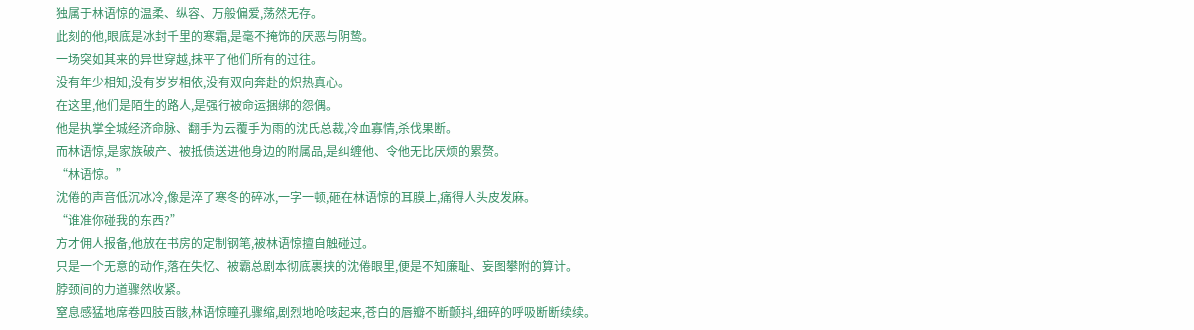独属于林语惊的温柔、纵容、万般偏爱,荡然无存。
此刻的他,眼底是冰封千里的寒霜,是毫不掩饰的厌恶与阴鸷。
一场突如其来的异世穿越,抹平了他们所有的过往。
没有年少相知,没有岁岁相依,没有双向奔赴的炽热真心。
在这里,他们是陌生的路人,是强行被命运捆绑的怨偶。
他是执掌全城经济命脉、翻手为云覆手为雨的沈氏总裁,冷血寡情,杀伐果断。
而林语惊,是家族破产、被抵债送进他身边的附属品,是纠缠他、令他无比厌烦的累赘。
“林语惊。”
沈倦的声音低沉冰冷,像是淬了寒冬的碎冰,一字一顿,砸在林语惊的耳膜上,痛得人头皮发麻。
“谁准你碰我的东西?”
方才佣人报备,他放在书房的定制钢笔,被林语惊擅自触碰过。
只是一个无意的动作,落在失忆、被霸总剧本彻底裹挟的沈倦眼里,便是不知廉耻、妄图攀附的算计。
脖颈间的力道骤然收紧。
窒息感猛地席卷四肢百骸,林语惊瞳孔骤缩,剧烈地呛咳起来,苍白的唇瓣不断颤抖,细碎的呼吸断断续续。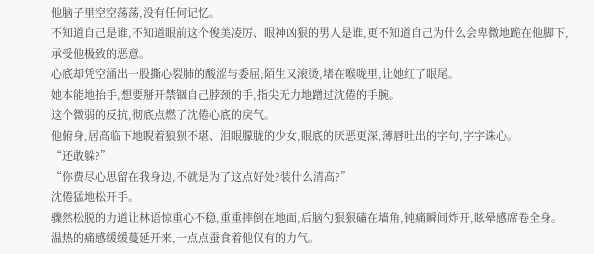他脑子里空空荡荡,没有任何记忆。
不知道自己是谁,不知道眼前这个俊美凌厉、眼神凶狠的男人是谁,更不知道自己为什么会卑微地跪在他脚下,承受他极致的恶意。
心底却凭空涌出一股撕心裂肺的酸涩与委屈,陌生又滚烫,堵在喉咙里,让她红了眼尾。
她本能地抬手,想要掰开禁锢自己脖颈的手,指尖无力地蹭过沈倦的手腕。
这个微弱的反抗,彻底点燃了沈倦心底的戾气。
他俯身,居高临下地睨着狼狈不堪、泪眼朦胧的少女,眼底的厌恶更深,薄唇吐出的字句,字字诛心。
“还敢躲?”
“你费尽心思留在我身边,不就是为了这点好处?装什么清高?”
沈倦猛地松开手。
骤然松脱的力道让林语惊重心不稳,重重摔倒在地面,后脑勺狠狠磕在墙角,钝痛瞬间炸开,眩晕感席卷全身。
温热的痛感缓缓蔓延开来,一点点蚕食着他仅有的力气。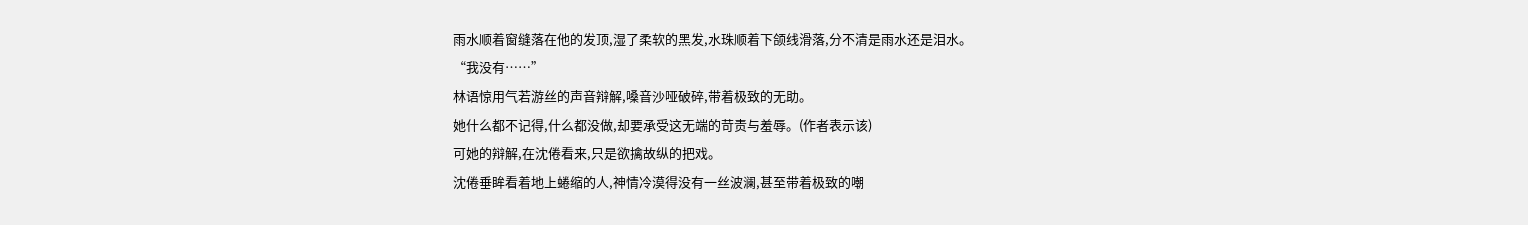雨水顺着窗缝落在他的发顶,湿了柔软的黑发,水珠顺着下颌线滑落,分不清是雨水还是泪水。
“我没有……”
林语惊用气若游丝的声音辩解,嗓音沙哑破碎,带着极致的无助。
她什么都不记得,什么都没做,却要承受这无端的苛责与羞辱。(作者表示该)
可她的辩解,在沈倦看来,只是欲擒故纵的把戏。
沈倦垂眸看着地上蜷缩的人,神情冷漠得没有一丝波澜,甚至带着极致的嘲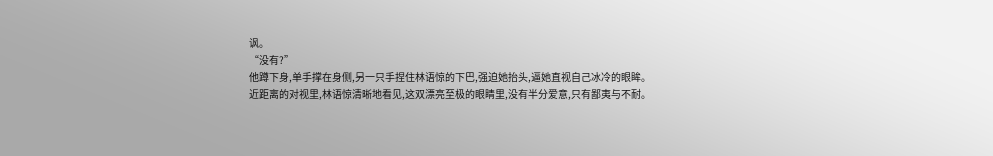讽。
“没有?”
他蹲下身,单手撑在身侧,另一只手捏住林语惊的下巴,强迫她抬头,逼她直视自己冰冷的眼眸。
近距离的对视里,林语惊清晰地看见,这双漂亮至极的眼睛里,没有半分爱意,只有鄙夷与不耐。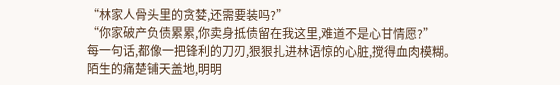“林家人骨头里的贪婪,还需要装吗?”
“你家破产负债累累,你卖身抵债留在我这里,难道不是心甘情愿?”
每一句话,都像一把锋利的刀刃,狠狠扎进林语惊的心脏,搅得血肉模糊。
陌生的痛楚铺天盖地,明明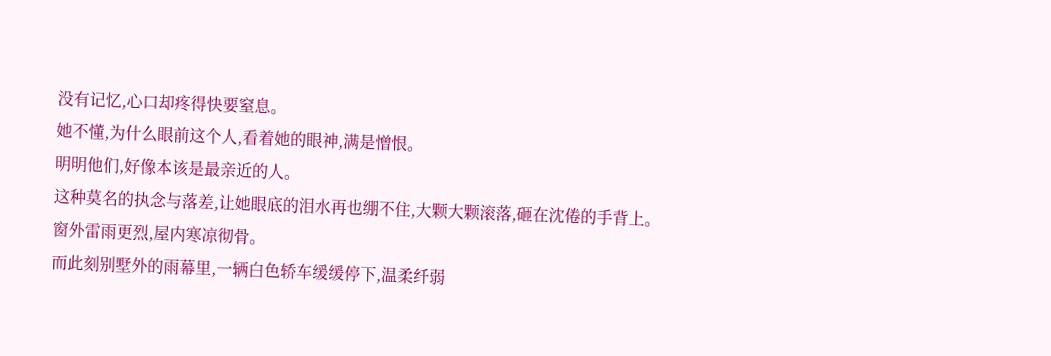没有记忆,心口却疼得快要窒息。
她不懂,为什么眼前这个人,看着她的眼神,满是憎恨。
明明他们,好像本该是最亲近的人。
这种莫名的执念与落差,让她眼底的泪水再也绷不住,大颗大颗滚落,砸在沈倦的手背上。
窗外雷雨更烈,屋内寒凉彻骨。
而此刻别墅外的雨幕里,一辆白色轿车缓缓停下,温柔纤弱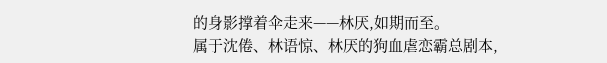的身影撑着伞走来——林厌,如期而至。
属于沈倦、林语惊、林厌的狗血虐恋霸总剧本,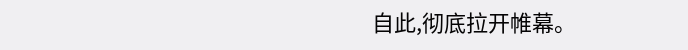自此,彻底拉开帷幕。